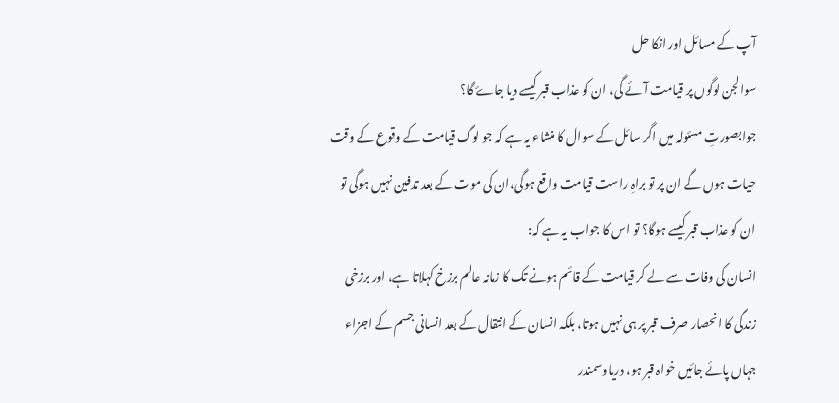آپ کے مسائل اور انکا حل
سوالجن لوگوں پر قیامت آئے گی، ان کو عذاب قبر کیسے دیا جاۓ گا؟
جوابصورتِ مسئولہ میں اگر سائل کے سوال کا منشاء یہ ہے کہ جو لوگ قیامت کے وقوع کے وقت حیات ہوں گے ان پر تو براہِ راست قیامت واقع ہوگی،ان کی موت کے بعد تدفین نہیں ہوگی تو ان کو عذاب قبر کیسے ہوگا؟ تو اس کا جواب یہ ہے کہ:
انسان کی وفات سے لے کر قیامت کے قائم ہونے تک کا زمانہ عالم برزخ کہلاتا ہے، اور برزخی زندگی کا انحصار صرف قبر پر ہی نہیں ہوتا، بلکہ انسان کے انتقال کے بعد انسانی جسم کے اجزاء جہاں پائے جائیں خواہ قبر ہو، دریاوسمندر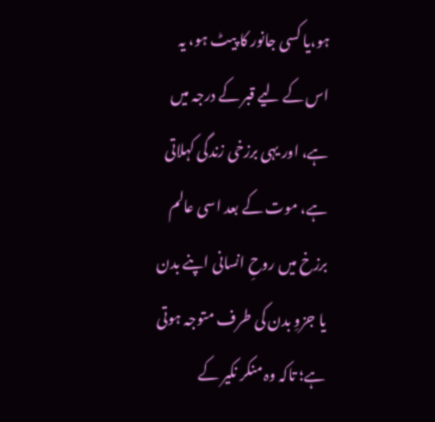ہو،یا کسی جانور کا پیٹ ہو، یہ اس کے لیے قبر کے درجہ میں ہے، اور یہی برزخی زندگی کہلاتی ہے، موت کے بعد اسی عالم برزخ میں روحِ انسانی اپنے بدن یا جزوِ بدن کی طرف متوجہ ہوتی ہے؛ تاکہ وہ منکر نکیر کے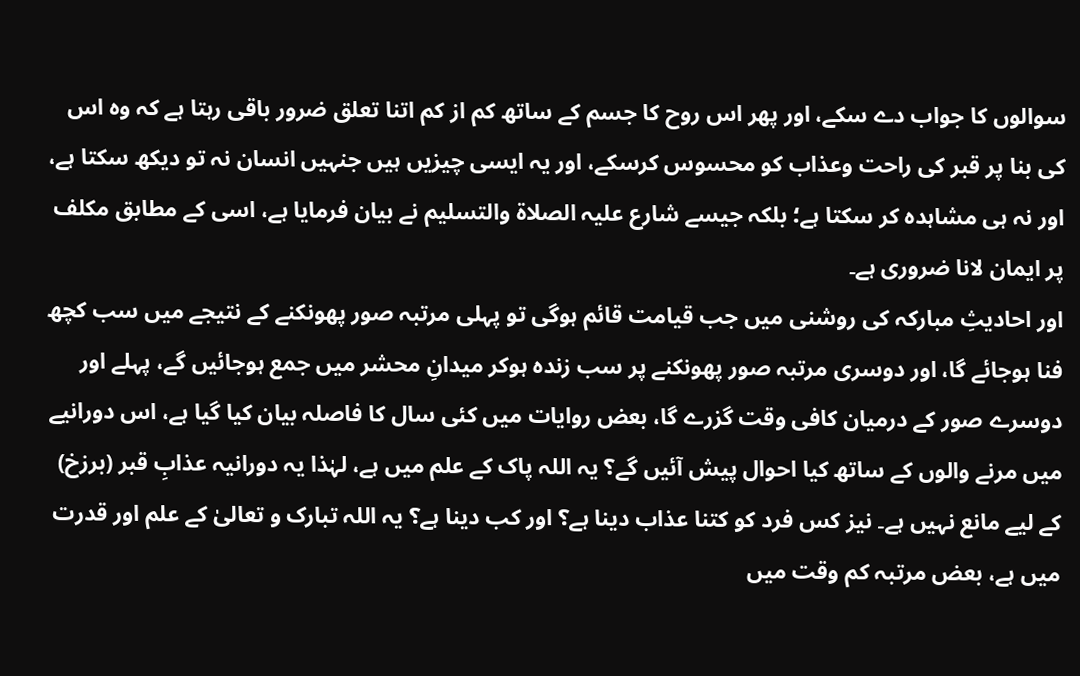سوالوں کا جواب دے سکے، اور پھر اس روح کا جسم کے ساتھ کم از کم اتنا تعلق ضرور باقی رہتا ہے کہ وہ اس کی بنا پر قبر کی راحت وعذاب کو محسوس کرسکے، اور یہ ایسی چیزیں ہیں جنہیں انسان نہ تو دیکھ سکتا ہے، اور نہ ہی مشاہدہ کر سکتا ہے؛ بلکہ جیسے شارع علیہ الصلاۃ والتسلیم نے بیان فرمایا ہے، اسی کے مطابق مکلف پر ایمان لانا ضروری ہے۔
اور احادیثِ مبارکہ کی روشنی میں جب قیامت قائم ہوگی تو پہلی مرتبہ صور پھونکنے کے نتیجے میں سب کچھ فنا ہوجائے گا، اور دوسری مرتبہ صور پھونکنے پر سب زندہ ہوکر میدانِ محشر میں جمع ہوجائیں گے، پہلے اور دوسرے صور کے درمیان کافی وقت گزرے گا، بعض روایات میں کئی سال کا فاصلہ بیان کیا گیا ہے، اس دورانیے میں مرنے والوں کے ساتھ کیا احوال پیش آئیں گے؟ یہ اللہ پاک کے علم میں ہے، لہٰذا یہ دورانیہ عذابِ قبر (برزخ) کے لیے مانع نہیں ہے۔ نیز کس فرد کو کتنا عذاب دینا ہے؟ اور کب دینا ہے؟ یہ اللہ تبارک و تعالیٰ کے علم اور قدرت میں ہے، بعض مرتبہ کم وقت میں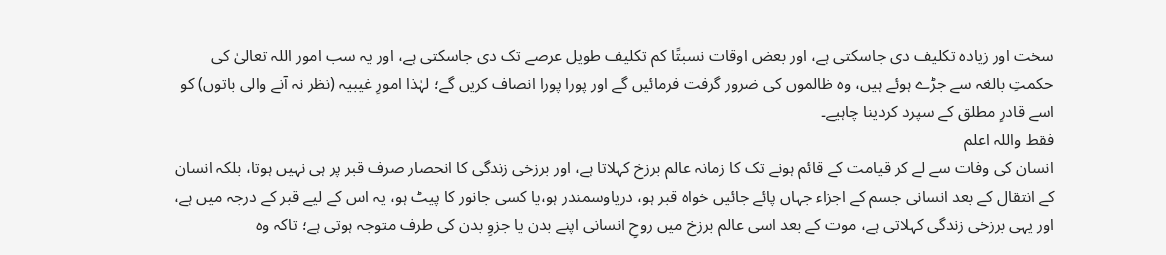سخت اور زیادہ تکلیف دی جاسکتی ہے، اور بعض اوقات نسبتًا کم تکلیف طویل عرصے تک دی جاسکتی ہے، اور یہ سب امور اللہ تعالیٰ کی حکمتِ بالغہ سے جڑے ہوئے ہیں، وہ ظالموں کی ضرور گرفت فرمائیں گے اور پورا پورا انصاف کریں گے؛ لہٰذا امورِ غیبیہ (نظر نہ آنے والی باتوں) کو اسے قادرِ مطلق کے سپرد کردینا چاہیے۔
فقط واللہ اعلم
انسان کی وفات سے لے کر قیامت کے قائم ہونے تک کا زمانہ عالم برزخ کہلاتا ہے، اور برزخی زندگی کا انحصار صرف قبر پر ہی نہیں ہوتا، بلکہ انسان کے انتقال کے بعد انسانی جسم کے اجزاء جہاں پائے جائیں خواہ قبر ہو، دریاوسمندر ہو،یا کسی جانور کا پیٹ ہو، یہ اس کے لیے قبر کے درجہ میں ہے، اور یہی برزخی زندگی کہلاتی ہے، موت کے بعد اسی عالم برزخ میں روحِ انسانی اپنے بدن یا جزوِ بدن کی طرف متوجہ ہوتی ہے؛ تاکہ وہ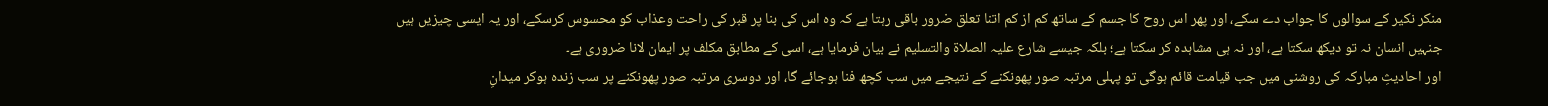منکر نکیر کے سوالوں کا جواب دے سکے، اور پھر اس روح کا جسم کے ساتھ کم از کم اتنا تعلق ضرور باقی رہتا ہے کہ وہ اس کی بنا پر قبر کی راحت وعذاب کو محسوس کرسکے، اور یہ ایسی چیزیں ہیں جنہیں انسان نہ تو دیکھ سکتا ہے، اور نہ ہی مشاہدہ کر سکتا ہے؛ بلکہ جیسے شارع علیہ الصلاۃ والتسلیم نے بیان فرمایا ہے، اسی کے مطابق مکلف پر ایمان لانا ضروری ہے۔
اور احادیثِ مبارکہ کی روشنی میں جب قیامت قائم ہوگی تو پہلی مرتبہ صور پھونکنے کے نتیجے میں سب کچھ فنا ہوجائے گا، اور دوسری مرتبہ صور پھونکنے پر سب زندہ ہوکر میدانِ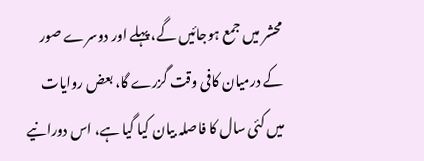محشر میں جمع ہوجائیں گے، پہلے اور دوسرے صور کے درمیان کافی وقت گزرے گا، بعض روایات میں کئی سال کا فاصلہ بیان کیا گیا ہے، اس دورانیے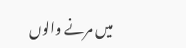میں مرنے والوں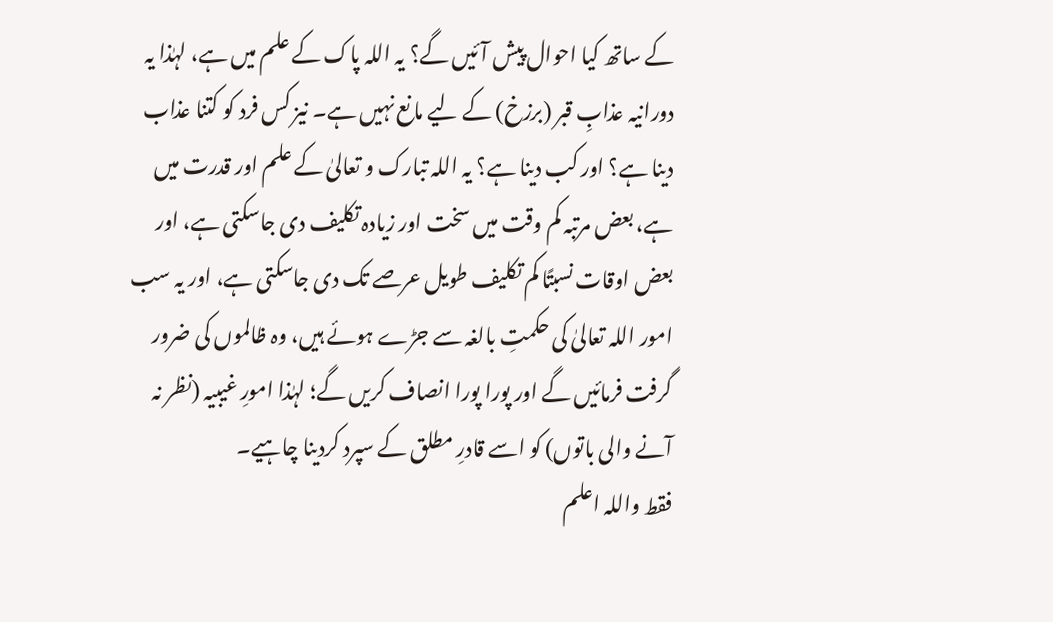کے ساتھ کیا احوال پیش آئیں گے؟ یہ اللہ پاک کے علم میں ہے، لہٰذا یہ دورانیہ عذابِ قبر (برزخ) کے لیے مانع نہیں ہے۔ نیز کس فرد کو کتنا عذاب دینا ہے؟ اور کب دینا ہے؟ یہ اللہ تبارک و تعالیٰ کے علم اور قدرت میں ہے، بعض مرتبہ کم وقت میں سخت اور زیادہ تکلیف دی جاسکتی ہے، اور بعض اوقات نسبتًا کم تکلیف طویل عرصے تک دی جاسکتی ہے، اور یہ سب امور اللہ تعالیٰ کی حکمتِ بالغہ سے جڑے ہوئے ہیں، وہ ظالموں کی ضرور گرفت فرمائیں گے اور پورا پورا انصاف کریں گے؛ لہٰذا امورِ غیبیہ (نظر نہ آنے والی باتوں) کو اسے قادرِ مطلق کے سپرد کردینا چاہیے۔
فقط واللہ اعلم